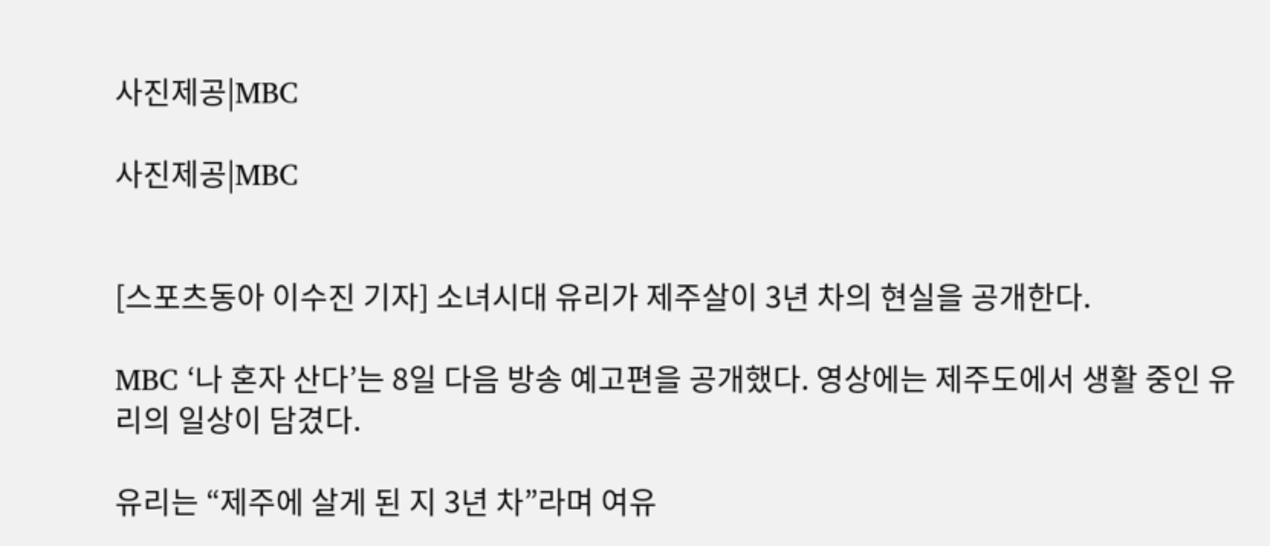사진제공|MBC

사진제공|MBC


[스포츠동아 이수진 기자] 소녀시대 유리가 제주살이 3년 차의 현실을 공개한다.

MBC ‘나 혼자 산다’는 8일 다음 방송 예고편을 공개했다. 영상에는 제주도에서 생활 중인 유리의 일상이 담겼다.

유리는 “제주에 살게 된 지 3년 차”라며 여유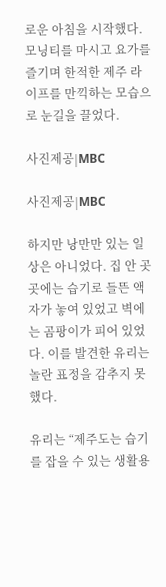로운 아침을 시작했다. 모닝티를 마시고 요가를 즐기며 한적한 제주 라이프를 만끽하는 모습으로 눈길을 끌었다.

사진제공|MBC

사진제공|MBC

하지만 낭만만 있는 일상은 아니었다. 집 안 곳곳에는 습기로 들뜬 액자가 놓여 있었고 벽에는 곰팡이가 피어 있었다. 이를 발견한 유리는 놀란 표정을 감추지 못했다.

유리는 “제주도는 습기를 잡을 수 있는 생활용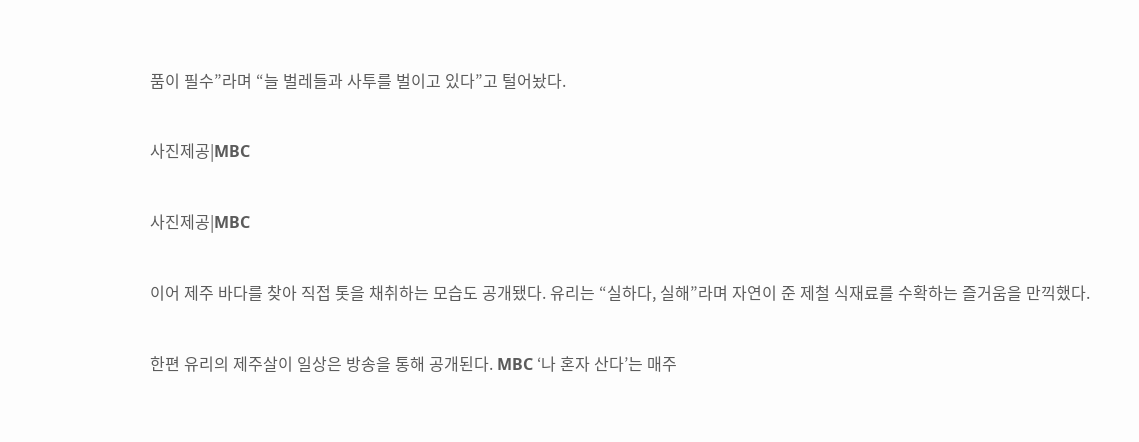품이 필수”라며 “늘 벌레들과 사투를 벌이고 있다”고 털어놨다.

사진제공|MBC

사진제공|MBC

이어 제주 바다를 찾아 직접 톳을 채취하는 모습도 공개됐다. 유리는 “실하다, 실해”라며 자연이 준 제철 식재료를 수확하는 즐거움을 만끽했다.

한편 유리의 제주살이 일상은 방송을 통해 공개된다. MBC ‘나 혼자 산다’는 매주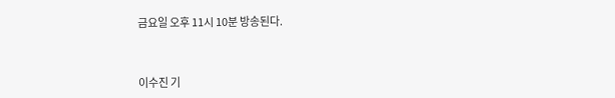금요일 오후 11시 10분 방송된다.



이수진 기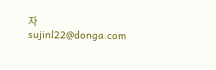자 sujinl22@donga.com